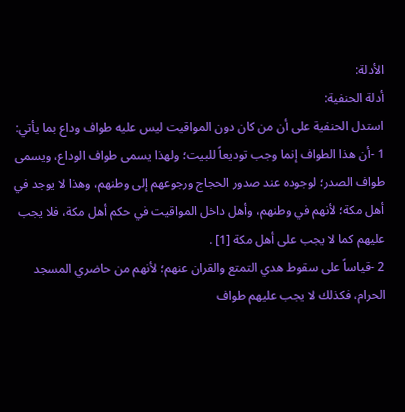الأدلة:
أدلة الحنفية:
استدل الحنفية على أن من كان دون المواقيت ليس عليه طواف وداع بما يأتي:
1 -أن هذا الطواف إنما وجب توديعاً للبيت؛ ولهذا يسمى طواف الوداع، ويسمى طواف الصدر؛ لوجوده عند صدور الحجاج ورجوعهم إلى وطنهم، وهذا لا يوجد في أهل مكة؛ لأنهم في وطنهم، وأهل داخل المواقيت في حكم أهل مكة، فلا يجب عليهم كما لا يجب على أهل مكة [1] .
2 -قياساً على سقوط هدي التمتع والقران عنهم؛ لأنهم من حاضري المسجد الحرام، فكذلك لا يجب عليهم طواف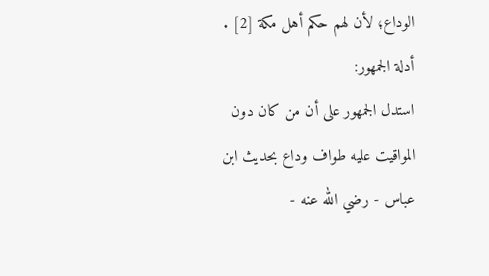الوداع؛ لأن لهم حكم أهل مكة [2] .
أدلة الجمهور:
استدل الجمهور على أن من كان دون المواقيت عليه طواف وداع بحديث ابن عباس - رضي الله عنه -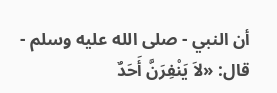أن النبي - صلى الله عليه وسلم - قال: «لاَ يَنْفِرَنَّ أَحَدٌ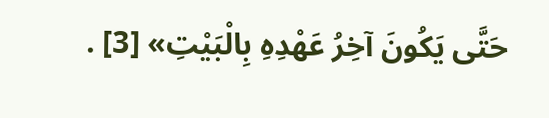حَتَّى يَكُونَ آخِرُ عَهْدِهِ بِالْبَيْتِ» [3] .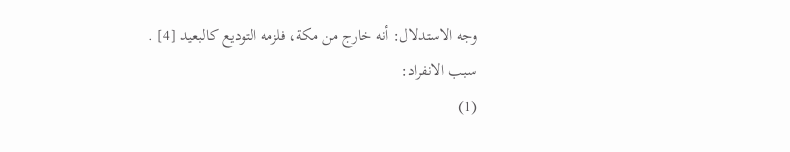وجه الاستدلال: أنه خارج من مكة، فلزمه التوديع كالبعيد [4] .
سبب الانفراد:
(1)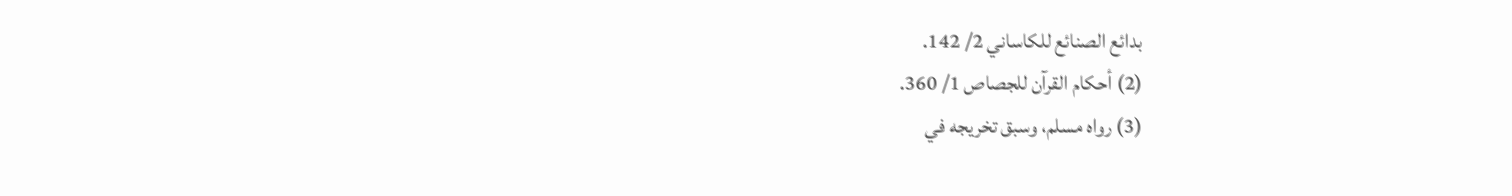بدائع الصنائع للكاساني 2/ 142.
(2) أحكام القرآن للجصاص 1/ 360.
(3) رواه مسلم، وسبق تخريجه في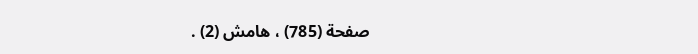صفحة (785) ، هامش (2) .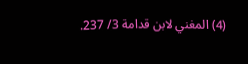(4) المغني لابن قدامة 3/ 237.